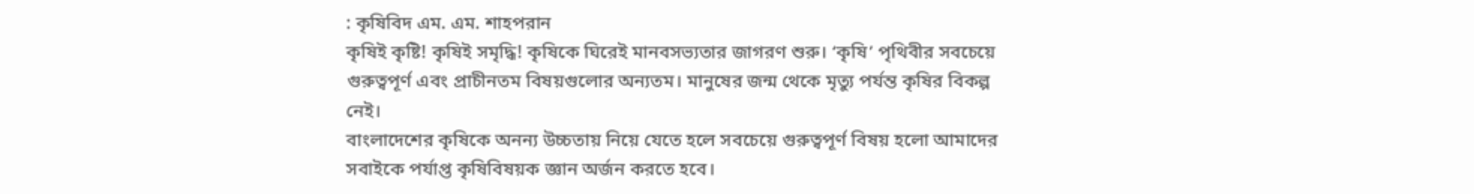: কৃষিবিদ এম. এম. শাহপরান
কৃষিই কৃষ্টি! কৃষিই সমৃদ্ধি! কৃষিকে ঘিরেই মানবসভ্যতার জাগরণ শুরু। ‘কৃষি’ পৃথিবীর সবচেয়ে গুরুত্বপূর্ণ এবং প্রাচীনতম বিষয়গুলোর অন্যতম। মানুষের জন্ম থেকে মৃত্যু পর্যন্ত কৃষির বিকল্প নেই।
বাংলাদেশের কৃষিকে অনন্য উচ্চতায় নিয়ে যেতে হলে সবচেয়ে গুরুত্বপূর্ণ বিষয় হলো আমাদের সবাইকে পর্যাপ্ত কৃষিবিষয়ক জ্ঞান অর্জন করতে হবে।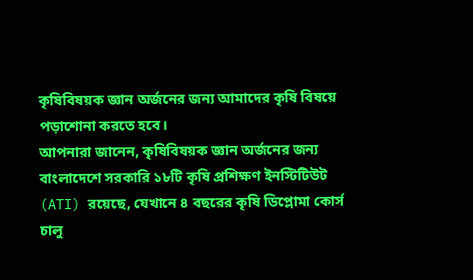কৃষিবিষয়ক জ্ঞান অর্জনের জন্য আমাদের কৃষি বিষয়ে পড়াশোনা করতে হবে।
আপনারা জানেন, কৃষিবিষয়ক জ্ঞান অর্জনের জন্য বাংলাদেশে সরকারি ১৮টি কৃষি প্রশিক্ষণ ইনস্টিটিউট (ATI) রয়েছে, যেখানে ৪ বছরের কৃষি ডিপ্লোমা কোর্স চালু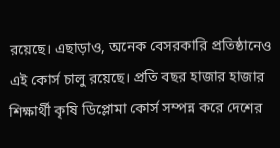রয়েছে। এছাড়াও, অনেক বেসরকারি প্রতিষ্ঠানেও এই কোর্স চালু রয়েছে। প্রতি বছর হাজার হাজার শিক্ষার্থী কৃষি ডিপ্লোমা কোর্স সম্পন্ন করে দেশের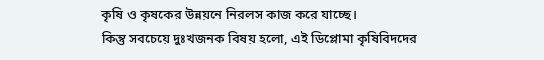কৃষি ও কৃষকের উন্নয়নে নিরলস কাজ করে যাচ্ছে।
কিন্তু সবচেয়ে দুঃখজনক বিষয় হলো, এই ডিপ্লোমা কৃষিবিদদের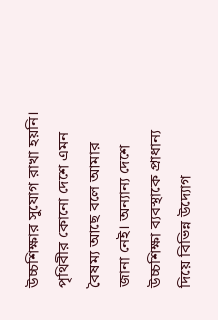উচ্চশিক্ষার সুযোগ রাখা হয়নি। পৃথিবীর কোনো দেশে এমন বৈষম্য আছে বলে আমার জানা নেই। অন্যান্য দেশে উচ্চশিক্ষা ব্যবস্থাকে প্রাধান্য দিয়ে বিভিন্ন উদ্যোগ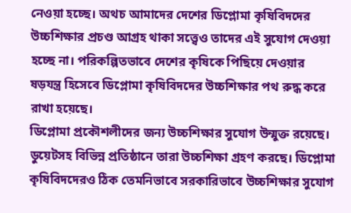নেওয়া হচ্ছে। অথচ আমাদের দেশের ডিপ্লোমা কৃষিবিদদের উচ্চশিক্ষার প্রচণ্ড আগ্রহ থাকা সত্ত্বেও তাদের এই সুযোগ দেওয়া হচ্ছে না। পরিকল্পিতভাবে দেশের কৃষিকে পিছিয়ে দেওয়ার ষড়যন্ত্র হিসেবে ডিপ্লোমা কৃষিবিদদের উচ্চশিক্ষার পথ রুদ্ধ করে রাখা হয়েছে।
ডিপ্লোমা প্রকৌশলীদের জন্য উচ্চশিক্ষার সুযোগ উন্মুক্ত রয়েছে। ডুয়েটসহ বিভিন্ন প্রতিষ্ঠানে তারা উচ্চশিক্ষা গ্রহণ করছে। ডিপ্লোমা কৃষিবিদদেরও ঠিক তেমনিভাবে সরকারিভাবে উচ্চশিক্ষার সুযোগ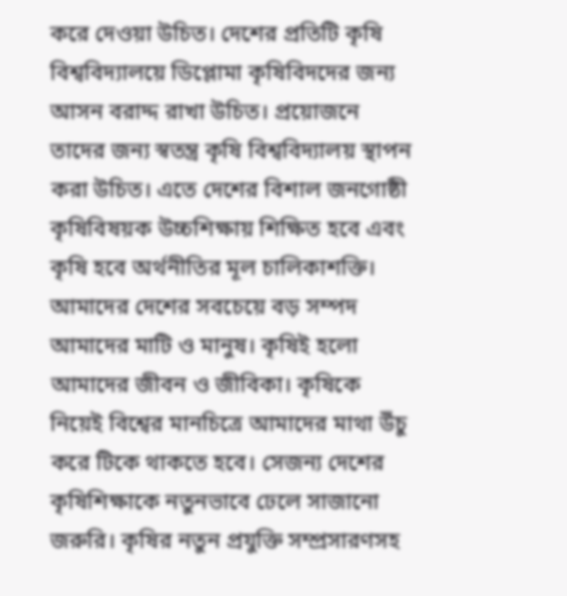করে দেওয়া উচিত। দেশের প্রতিটি কৃষি বিশ্ববিদ্যালয়ে ডিপ্লোমা কৃষিবিদদের জন্য আসন বরাদ্দ রাখা উচিত। প্রয়োজনে তাদের জন্য স্বতন্ত্র কৃষি বিশ্ববিদ্যালয় স্থাপন করা উচিত। এতে দেশের বিশাল জনগোষ্ঠী কৃষিবিষয়ক উচ্চশিক্ষায় শিক্ষিত হবে এবং কৃষি হবে অর্থনীতির মূল চালিকাশক্তি।
আমাদের দেশের সবচেয়ে বড় সম্পদ আমাদের মাটি ও মানুষ। কৃষিই হলো আমাদের জীবন ও জীবিকা। কৃষিকে নিয়েই বিশ্বের মানচিত্রে আমাদের মাথা উঁচু করে টিকে থাকতে হবে। সেজন্য দেশের কৃষিশিক্ষাকে নতুনভাবে ঢেলে সাজানো জরুরি। কৃষির নতুন প্রযুক্তি সম্প্রসারণসহ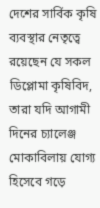দেশের সার্বিক কৃষি ব্যবস্থার নেতৃত্বে রয়েছেন যে সকল ডিপ্লোমা কৃষিবিদ, তারা যদি আগামী দিনের চ্যালেঞ্জ মোকাবিলায় যোগ্য হিসেবে গড়ে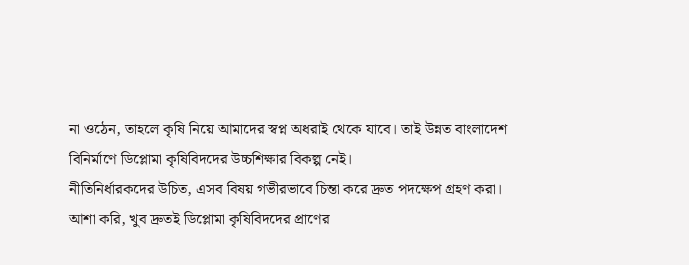না ওঠেন, তাহলে কৃষি নিয়ে আমাদের স্বপ্ন অধরাই থেকে যাবে। তাই উন্নত বাংলাদেশ বিনির্মাণে ডিপ্লোমা কৃষিবিদদের উচ্চশিক্ষার বিকল্প নেই।
নীতিনির্ধারকদের উচিত, এসব বিষয় গভীরভাবে চিন্তা করে দ্রুত পদক্ষেপ গ্রহণ করা। আশা করি, খুব দ্রুতই ডিপ্লোমা কৃষিবিদদের প্রাণের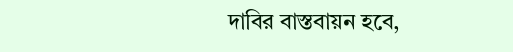দাবির বাস্তবায়ন হবে,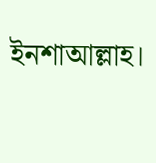ইনশাআল্লাহ।